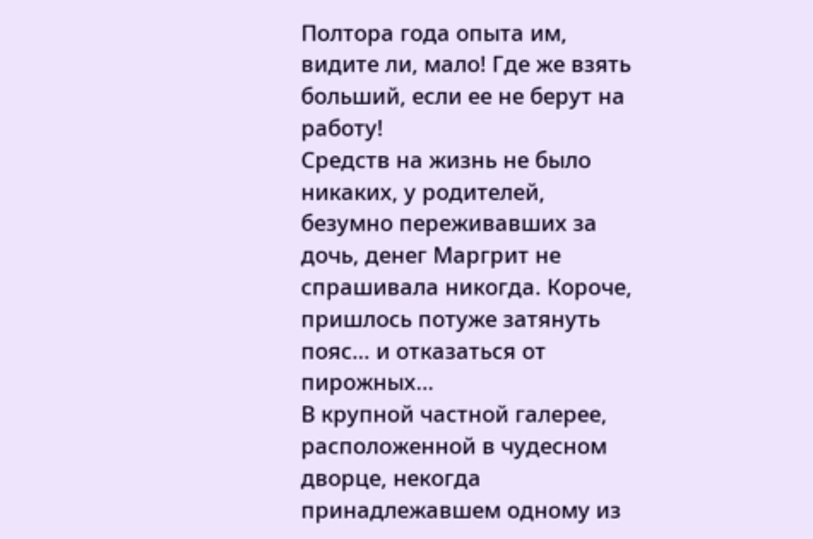Полтора года опыта им, видите ли, мало! Где же взять больший, если ее не берут на работу!
Средств на жизнь не было никаких, у родителей, безумно переживавших за дочь, денег Маргрит не спрашивала никогда. Короче, пришлось потуже затянуть пояс… и отказаться от пирожных…
В крупной частной галерее, расположенной в чудесном дворце, некогда принадлежавшем одному из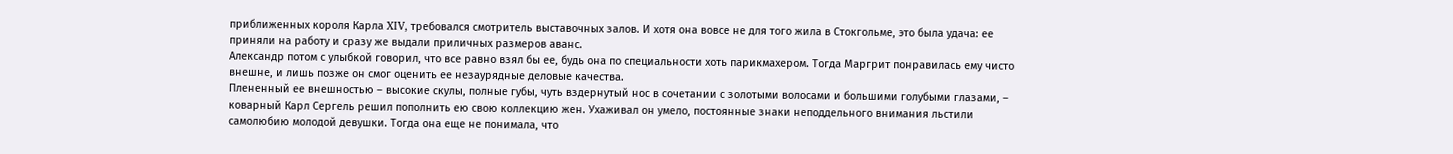приближенных короля Карла XIV, требовался смотритель выставочных залов. И хотя она вовсе не для того жила в Стокгольме, это была удача: ее приняли на работу и сразу же выдали приличных размеров аванс.
Александр потом с улыбкой говорил, что все равно взял бы ее, будь она по специальности хоть парикмахером. Тогда Маргрит понравилась ему чисто внешне, и лишь позже он смог оценить ее незаурядные деловые качества.
Плененный ее внешностью – высокие скулы, полные губы, чуть вздернутый нос в сочетании с золотыми волосами и большими голубыми глазами, – коварный Карл Сергель решил пополнить ею свою коллекцию жен. Ухаживал он умело, постоянные знаки неподдельного внимания льстили самолюбию молодой девушки. Тогда она еще не понимала, что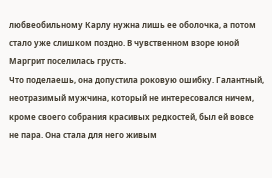любвеобильному Карлу нужна лишь ее оболочка, а потом стало уже слишком поздно. В чувственном взоре юной Маргрит поселилась грусть.
Что поделаешь, она допустила роковую ошибку. Галантный, неотразимый мужчина, который не интересовался ничем, кроме своего собрания красивых редкостей, был ей вовсе не пара. Она стала для него живым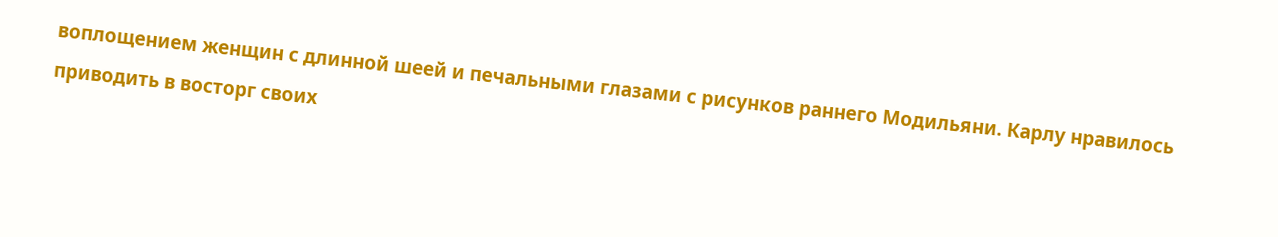воплощением женщин с длинной шеей и печальными глазами с рисунков раннего Модильяни. Карлу нравилось приводить в восторг своих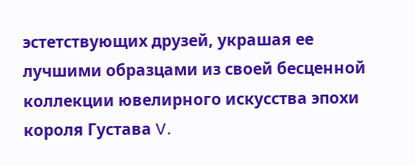эстетствующих друзей, украшая ее лучшими образцами из своей бесценной коллекции ювелирного искусства эпохи короля Густава V.